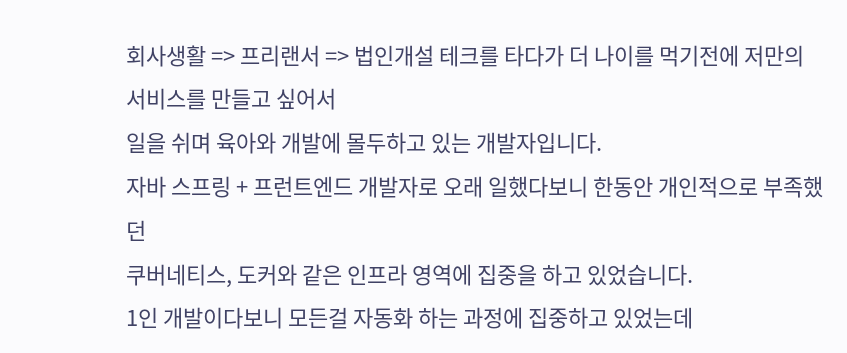회사생활 => 프리랜서 => 법인개설 테크를 타다가 더 나이를 먹기전에 저만의 서비스를 만들고 싶어서
일을 쉬며 육아와 개발에 몰두하고 있는 개발자입니다.
자바 스프링 + 프런트엔드 개발자로 오래 일했다보니 한동안 개인적으로 부족했던
쿠버네티스, 도커와 같은 인프라 영역에 집중을 하고 있었습니다.
1인 개발이다보니 모든걸 자동화 하는 과정에 집중하고 있었는데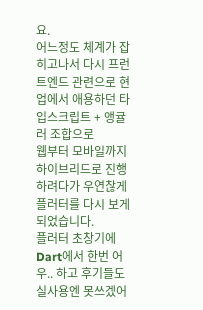요.
어느정도 체계가 잡히고나서 다시 프런트엔드 관련으로 현업에서 애용하던 타입스크립트 + 앵귤러 조합으로
웹부터 모바일까지 하이브리드로 진행하려다가 우연찮게 플러터를 다시 보게 되었습니다.
플러터 초창기에 Dart에서 한번 어우.. 하고 후기들도 실사용엔 못쓰겠어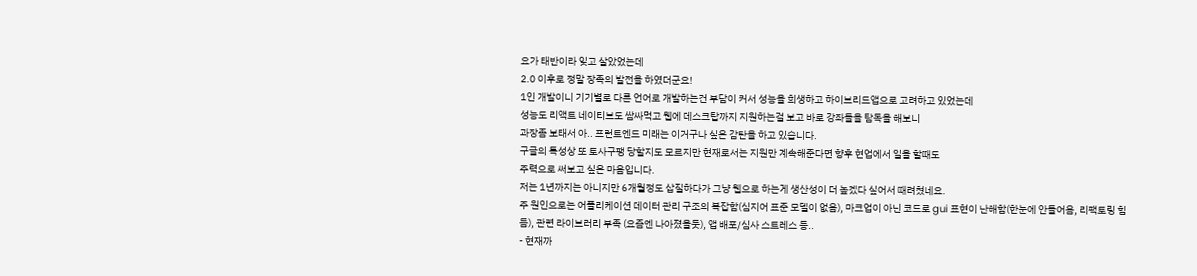요가 태반이라 잊고 살았었는데
2.0 이후로 정말 장족의 발전을 하였더군요!
1인 개발이니 기기별로 다른 언어로 개발하는건 부담이 커서 성능을 희생하고 하이브리드앱으로 고려하고 있었는데
성능도 리액트 네이티브도 쌈싸먹고 웹에 데스크탑까지 지원하는걸 보고 바로 강좌들을 탐독을 해보니
과장좀 보태서 아.. 프런트엔드 미래는 이거구나 싶은 감탄을 하고 있습니다.
구글의 특성상 또 토사구팽 당할지도 모르지만 현재로서는 지원만 계속해준다면 향후 현업에서 일을 할때도
주력으로 써보고 싶은 마음입니다.
저는 1년까지는 아니지만 6개월정도 삽질하다가 그냥 웹으로 하는게 생산성이 더 높겠다 싶어서 때려쳤네요.
주 원인으로는 어플리케이션 데이터 관리 구조의 복잡함(심지어 표준 모델이 없음), 마크업이 아닌 코드로 gui 표현이 난해함(한눈에 안들어옴, 리팩토링 힘듬), 관련 라이브러리 부족 (요즘엔 나아졌을듯), 앱 배포/심사 스트레스 등..
- 현재까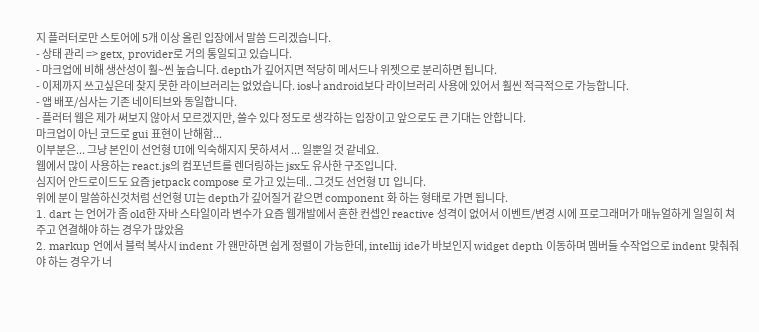지 플러터로만 스토어에 5개 이상 올린 입장에서 말씀 드리겠습니다.
- 상태 관리 => getx, provider로 거의 통일되고 있습니다.
- 마크업에 비해 생산성이 훨~씬 높습니다. depth가 깊어지면 적당히 메서드나 위젯으로 분리하면 됩니다.
- 이제까지 쓰고싶은데 찾지 못한 라이브러리는 없었습니다. ios나 android보다 라이브러리 사용에 있어서 훨씬 적극적으로 가능합니다.
- 앱 배포/심사는 기존 네이티브와 동일합니다.
- 플러터 웹은 제가 써보지 않아서 모르겠지만, 쓸수 있다 정도로 생각하는 입장이고 앞으로도 큰 기대는 안합니다.
마크업이 아닌 코드로 gui 표현이 난해함...
이부분은... 그냥 본인이 선언형 UI에 익숙해지지 못하셔서 ... 일뿐일 것 같네요.
웹에서 많이 사용하는 react.js의 컴포넌트를 렌더링하는 jsx도 유사한 구조입니다.
심지어 안드로이드도 요즘 jetpack compose 로 가고 있는데.. 그것도 선언형 UI 입니다.
위에 분이 말씀하신것처럼 선언형 UI는 depth가 깊어질거 같으면 component 화 하는 형태로 가면 됩니다.
1. dart 는 언어가 좀 old한 자바 스타일이라 변수가 요즘 웹개발에서 흔한 컨셉인 reactive 성격이 없어서 이벤트/변경 시에 프로그래머가 매뉴얼하게 일일히 쳐주고 연결해야 하는 경우가 많았음
2. markup 언에서 블럭 복사시 indent 가 왠만하면 쉽게 정렬이 가능한데, intellij ide가 바보인지 widget depth 이동하며 멤버들 수작업으로 indent 맞춰줘야 하는 경우가 너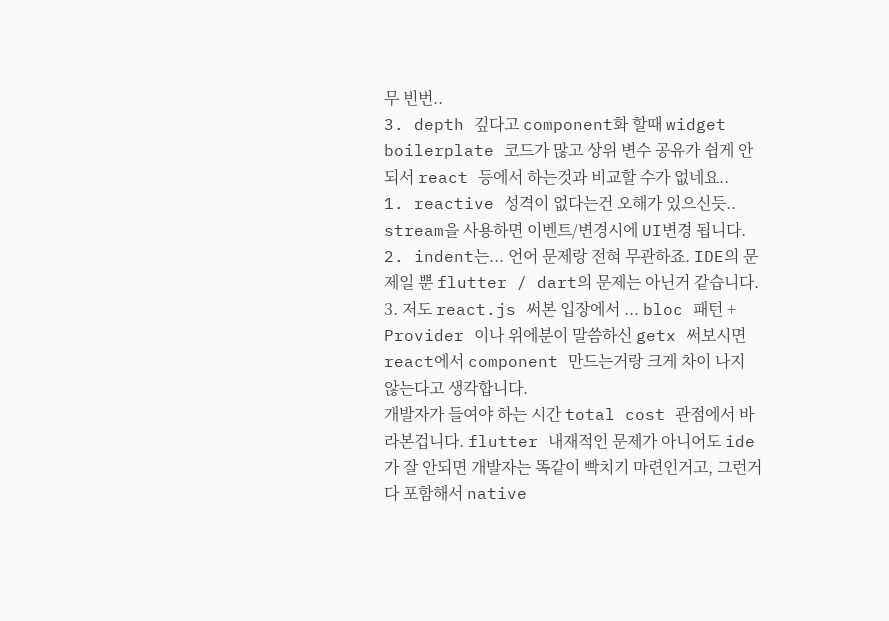무 빈번..
3. depth 깊다고 component화 할때 widget boilerplate 코드가 많고 상위 변수 공유가 쉽게 안되서 react 등에서 하는것과 비교할 수가 없네요..
1. reactive 성격이 없다는건 오해가 있으신듯.. stream을 사용하면 이벤트/변경시에 UI변경 됩니다.
2. indent는... 언어 문제랑 전혀 무관하죠. IDE의 문제일 뿐 flutter / dart의 문제는 아닌거 같습니다.
3. 저도 react.js 써본 입장에서 ... bloc 패턴 + Provider 이나 위에분이 말씀하신 getx 써보시면 react에서 component 만드는거랑 크게 차이 나지 않는다고 생각합니다.
개발자가 들여야 하는 시간 total cost 관점에서 바라본겁니다. flutter 내재적인 문제가 아니어도 ide가 잘 안되면 개발자는 똑같이 빡치기 마련인거고, 그런거 다 포함해서 native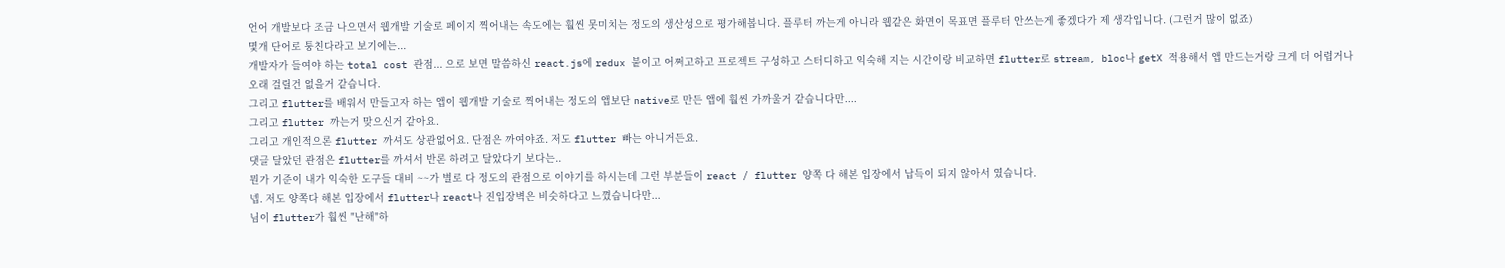언어 개발보다 조금 나으면서 웹개발 기술로 페이지 찍어내는 속도에는 훨씬 못미치는 정도의 생산성으로 평가해봅니다. 플루터 까는게 아니라 웹같은 화면이 목표면 플루터 안쓰는게 좋겠다가 제 생각입니다. (그런거 많이 없죠)
몇개 단어로 퉁친다라고 보기에는...
개발자가 들여야 하는 total cost 관점... 으로 보면 말씀하신 react.js에 redux 붙이고 어쩌고하고 프로젝트 구성하고 스터디하고 익숙해 지는 시간이랑 비교하면 flutter로 stream, bloc나 getX 적용해서 앱 만드는거랑 크게 더 어렵거나 오래 걸릴건 없을거 같습니다.
그리고 flutter를 배워서 만들고자 하는 앱이 웹개발 기술로 찍어내는 정도의 앱보단 native로 만든 앱에 훨씬 가까울거 같습니다만....
그리고 flutter 까는거 맞으신거 같아요.
그리고 개인적으론 flutter 까셔도 상관없어요. 단점은 까여야죠. 저도 flutter 빠는 아니거든요.
댓글 달았던 관점은 flutter를 까셔서 반론 하려고 달았다기 보다는..
뭔가 기준이 내가 익숙한 도구들 대비 ~~가 별로 다 정도의 관점으로 이야기를 하시는데 그런 부분들이 react / flutter 양쪽 다 해본 입장에서 납득이 되지 않아서 였습니다.
넵. 저도 양쪽다 해본 입장에서 flutter나 react나 진입장벽은 비슷하다고 느꼈습니다만...
님이 flutter가 훨씬 "난해"하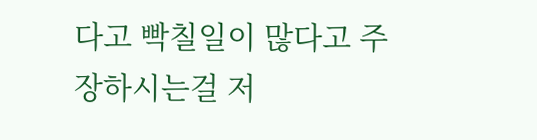다고 빡칠일이 많다고 주장하시는걸 저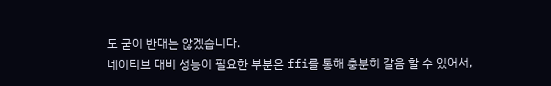도 굳이 반대는 않겠습니다.
네이티브 대비 성능이 필요한 부분은 ffi를 통해 충분히 갈음 할 수 있어서,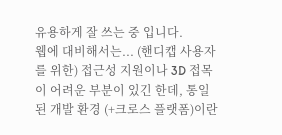유용하게 잘 쓰는 중 입니다.
웹에 대비해서는... (핸디캡 사용자를 위한) 접근성 지원이나 3D 접목이 어려운 부분이 있긴 한데, 통일 된 개발 환경 (+크로스 플랫폼)이란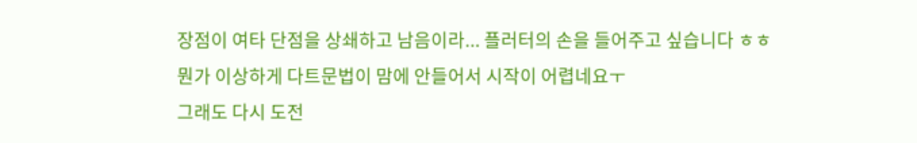장점이 여타 단점을 상쇄하고 남음이라... 플러터의 손을 들어주고 싶습니다 ㅎㅎ
뭔가 이상하게 다트문법이 맘에 안들어서 시작이 어렵네요ㅜ
그래도 다시 도전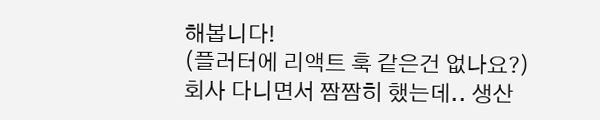해봅니다!
(플러터에 리액트 훅 같은건 없나요?)
회사 다니면서 짬짬히 했는데.. 생산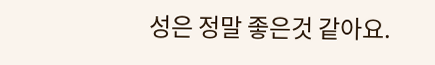성은 정말 좋은것 같아요.